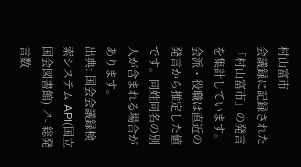村山富市
会議録に記録された「村山富市」の発言を集計しています。会派・役職は直近の発言から推定した値です。同姓同名の別人が含まれる場合があります。
出典: 国会会議録検索システム API(国立国会図書館) ↗- 総発言数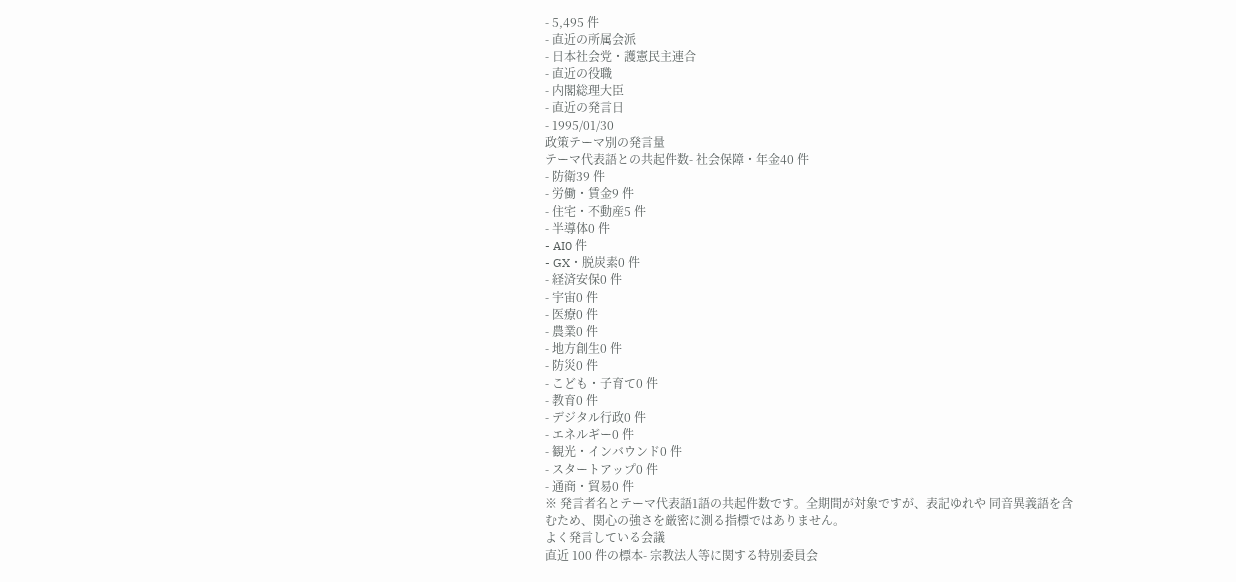- 5,495 件
- 直近の所属会派
- 日本社会党・護憲民主連合
- 直近の役職
- 内閣総理大臣
- 直近の発言日
- 1995/01/30
政策テーマ別の発言量
テーマ代表語との共起件数- 社会保障・年金40 件
- 防衛39 件
- 労働・賃金9 件
- 住宅・不動産5 件
- 半導体0 件
- AI0 件
- GX・脱炭素0 件
- 経済安保0 件
- 宇宙0 件
- 医療0 件
- 農業0 件
- 地方創生0 件
- 防災0 件
- こども・子育て0 件
- 教育0 件
- デジタル行政0 件
- エネルギー0 件
- 観光・インバウンド0 件
- スタートアップ0 件
- 通商・貿易0 件
※ 発言者名とテーマ代表語1語の共起件数です。全期間が対象ですが、表記ゆれや 同音異義語を含むため、関心の強さを厳密に測る指標ではありません。
よく発言している会議
直近 100 件の標本- 宗教法人等に関する特別委員会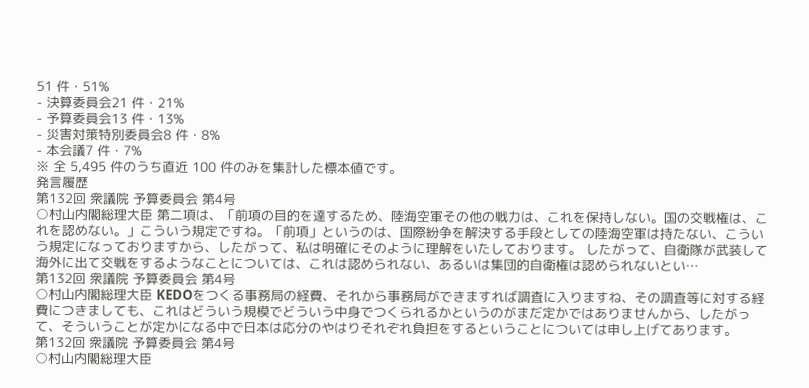51 件・51%
- 決算委員会21 件・21%
- 予算委員会13 件・13%
- 災害対策特別委員会8 件・8%
- 本会議7 件・7%
※ 全 5,495 件のうち直近 100 件のみを集計した標本値です。
発言履歴
第132回 衆議院 予算委員会 第4号
○村山内閣総理大臣 第二項は、「前項の目的を達するため、陸海空軍その他の戦力は、これを保持しない。国の交戦権は、これを認めない。」こういう規定ですね。「前項」というのは、国際紛争を解決する手段としての陸海空軍は持たない、こういう規定になっておりますから、したがって、私は明確にそのように理解をいたしております。 したがって、自衛隊が武装して海外に出て交戦をするようなことについては、これは認められない、あるいは集団的自衛権は認められないとい…
第132回 衆議院 予算委員会 第4号
○村山内閣総理大臣 KEDOをつくる事務局の経費、それから事務局ができますれば調査に入りますね、その調査等に対する経費につきましても、これはどういう規模でどういう中身でつくられるかというのがまだ定かではありませんから、したがって、そういうことが定かになる中で日本は応分のやはりそれぞれ負担をするということについては申し上げてあります。
第132回 衆議院 予算委員会 第4号
○村山内閣総理大臣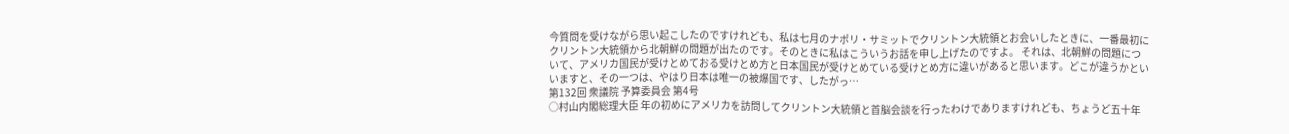今質問を受けながら思い起こしたのですけれども、私は七月のナポリ・サミットでクリントン大統領とお会いしたときに、一番最初にクリントン大統領から北朝鮮の問題が出たのです。そのときに私はこういうお話を申し上げたのですよ。 それは、北朝鮮の問題について、アメリカ国民が受けとめておる受けとめ方と日本国民が受けとめている受けとめ方に違いがあると思います。どこが違うかといいますと、その一つは、やはり日本は唯一の被爆国です、したがっ…
第132回 衆議院 予算委員会 第4号
○村山内閣総理大臣 年の初めにアメリカを訪問してクリントン大統領と首脳会談を行ったわけでありますけれども、ちょうど五十年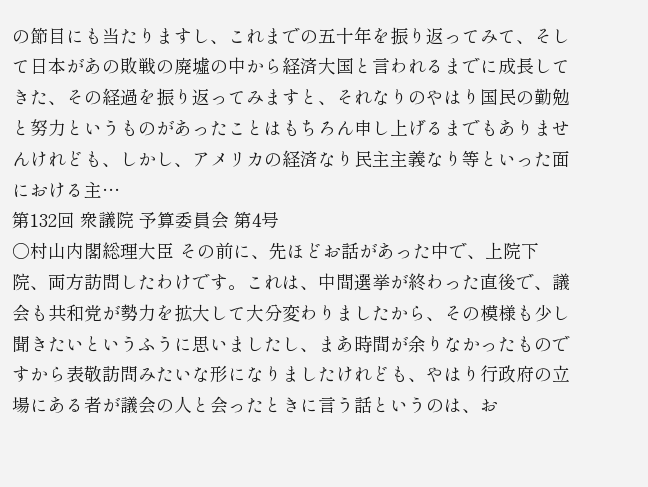の節目にも当たりますし、これまでの五十年を振り返ってみて、そして日本があの敗戦の廃墟の中から経済大国と言われるまでに成長してきた、その経過を振り返ってみますと、それなりのやはり国民の勤勉と努力というものがあったことはもちろん申し上げるまでもありませんけれども、しかし、アメリカの経済なり民主主義なり等といった面における主…
第132回 衆議院 予算委員会 第4号
○村山内閣総理大臣 その前に、先ほどお話があった中で、上院下院、両方訪問したわけです。これは、中間選挙が終わった直後で、議会も共和党が勢力を拡大して大分変わりましたから、その模様も少し聞きたいというふうに思いましたし、まあ時間が余りなかったものですから表敬訪問みたいな形になりましたけれども、やはり行政府の立場にある者が議会の人と会ったときに言う話というのは、お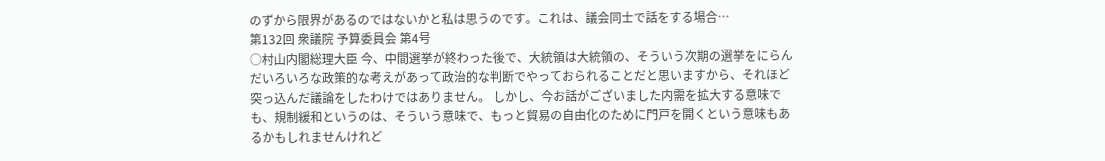のずから限界があるのではないかと私は思うのです。これは、議会同士で話をする場合…
第132回 衆議院 予算委員会 第4号
○村山内閣総理大臣 今、中間選挙が終わった後で、大統領は大統領の、そういう次期の選挙をにらんだいろいろな政策的な考えがあって政治的な判断でやっておられることだと思いますから、それほど突っ込んだ議論をしたわけではありません。 しかし、今お話がございました内需を拡大する意味でも、規制緩和というのは、そういう意味で、もっと貿易の自由化のために門戸を開くという意味もあるかもしれませんけれど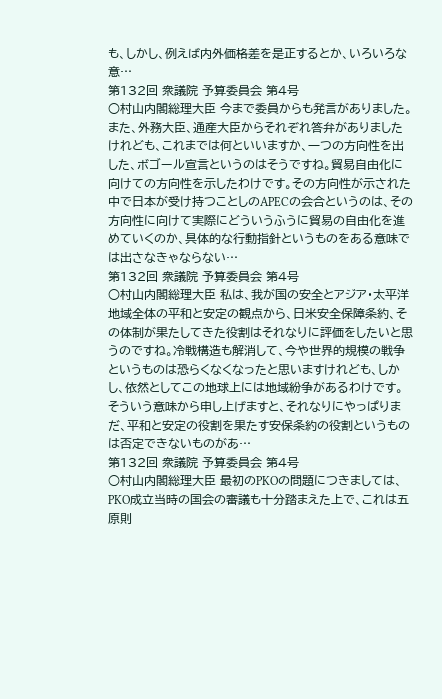も、しかし、例えば内外価格差を是正するとか、いろいろな意…
第132回 衆議院 予算委員会 第4号
○村山内閣総理大臣 今まで委員からも発言がありました。また、外務大臣、通産大臣からそれぞれ答弁がありましたけれども、これまでは何といいますか、一つの方向性を出した、ボゴール宣言というのはそうですね。貿易自由化に向けての方向性を示したわけです。その方向性が示された中で日本が受け持つことしのAPECの会合というのは、その方向性に向けて実際にどういうふうに貿易の自由化を進めていくのか、具体的な行動指針というものをある意味では出さなきゃならない…
第132回 衆議院 予算委員会 第4号
○村山内閣総理大臣 私は、我が国の安全とアジア・太平洋地域全体の平和と安定の観点から、日米安全保障条約、その体制が果たしてきた役割はそれなりに評価をしたいと思うのですね。冷戦構造も解消して、今や世界的規模の戦争というものは恐らくなくなったと思いますけれども、しかし、依然としてこの地球上には地域紛争があるわけです。そういう意味から申し上げますと、それなりにやっぱりまだ、平和と安定の役割を果たす安保条約の役割というものは否定できないものがあ…
第132回 衆議院 予算委員会 第4号
○村山内閣総理大臣 最初のPKOの問題につきましては、PKO成立当時の国会の審議も十分踏まえた上で、これは五原則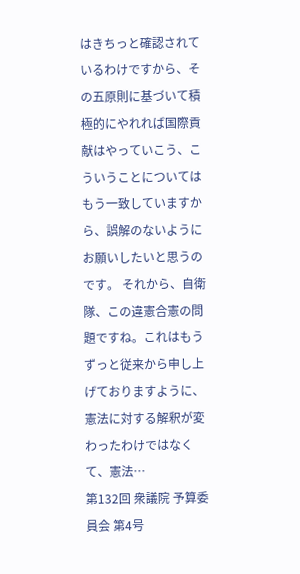はきちっと確認されているわけですから、その五原則に基づいて積極的にやれれば国際貢献はやっていこう、こういうことについてはもう一致していますから、誤解のないようにお願いしたいと思うのです。 それから、自衛隊、この違憲合憲の問題ですね。これはもうずっと従来から申し上げておりますように、憲法に対する解釈が変わったわけではなくて、憲法…
第132回 衆議院 予算委員会 第4号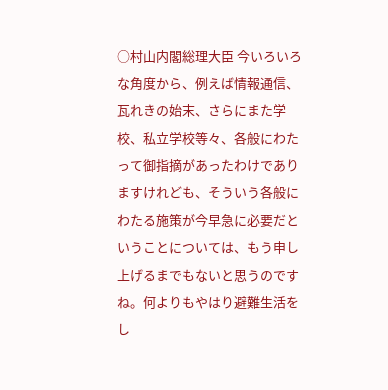○村山内閣総理大臣 今いろいろな角度から、例えば情報通信、瓦れきの始末、さらにまた学校、私立学校等々、各般にわたって御指摘があったわけでありますけれども、そういう各般にわたる施策が今早急に必要だということについては、もう申し上げるまでもないと思うのですね。何よりもやはり避難生活をし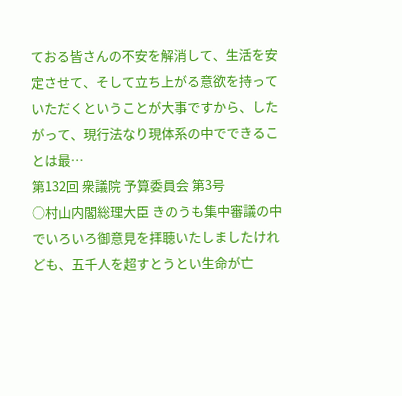ておる皆さんの不安を解消して、生活を安定させて、そして立ち上がる意欲を持っていただくということが大事ですから、したがって、現行法なり現体系の中でできることは最…
第132回 衆議院 予算委員会 第3号
○村山内閣総理大臣 きのうも集中審議の中でいろいろ御意見を拝聴いたしましたけれども、五千人を超すとうとい生命が亡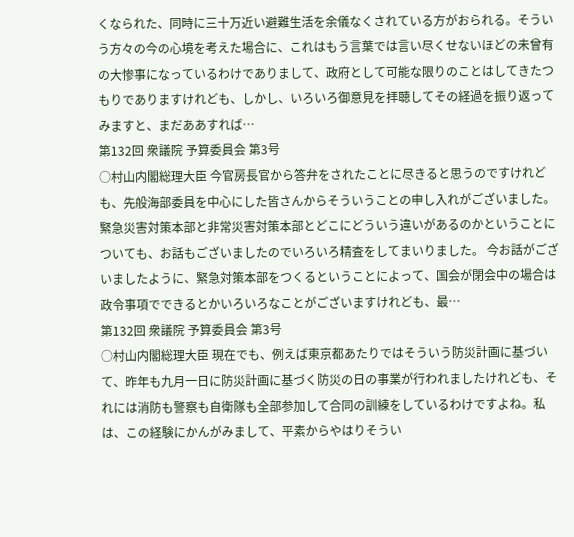くなられた、同時に三十万近い避難生活を余儀なくされている方がおられる。そういう方々の今の心境を考えた場合に、これはもう言葉では言い尽くせないほどの未曾有の大惨事になっているわけでありまして、政府として可能な限りのことはしてきたつもりでありますけれども、しかし、いろいろ御意見を拝聴してその経過を振り返ってみますと、まだああすれば…
第132回 衆議院 予算委員会 第3号
○村山内閣総理大臣 今官房長官から答弁をされたことに尽きると思うのですけれども、先般海部委員を中心にした皆さんからそういうことの申し入れがございました。緊急災害対策本部と非常災害対策本部とどこにどういう違いがあるのかということについても、お話もございましたのでいろいろ精査をしてまいりました。 今お話がございましたように、緊急対策本部をつくるということによって、国会が閉会中の場合は政令事項でできるとかいろいろなことがございますけれども、最…
第132回 衆議院 予算委員会 第3号
○村山内閣総理大臣 現在でも、例えば東京都あたりではそういう防災計画に基づいて、昨年も九月一日に防災計画に基づく防災の日の事業が行われましたけれども、それには消防も警察も自衛隊も全部参加して合同の訓練をしているわけですよね。私は、この経験にかんがみまして、平素からやはりそうい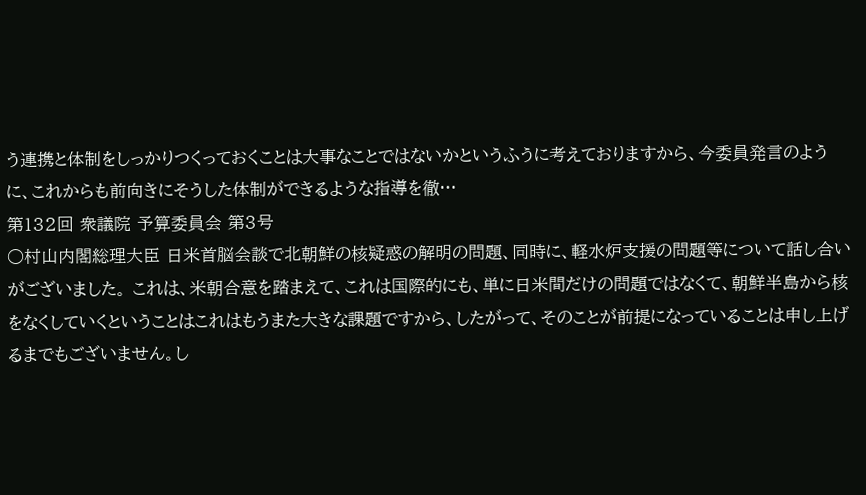う連携と体制をしっかりつくっておくことは大事なことではないかというふうに考えておりますから、今委員発言のように、これからも前向きにそうした体制ができるような指導を徹…
第132回 衆議院 予算委員会 第3号
○村山内閣総理大臣 日米首脳会談で北朝鮮の核疑惑の解明の問題、同時に、軽水炉支援の問題等について話し合いがございました。 これは、米朝合意を踏まえて、これは国際的にも、単に日米間だけの問題ではなくて、朝鮮半島から核をなくしていくということはこれはもうまた大きな課題ですから、したがって、そのことが前提になっていることは申し上げるまでもございません。し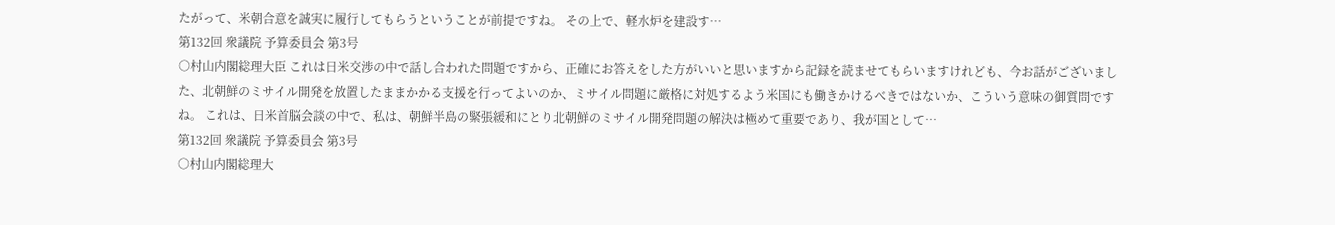たがって、米朝合意を誠実に履行してもらうということが前提ですね。 その上で、軽水炉を建設す…
第132回 衆議院 予算委員会 第3号
○村山内閣総理大臣 これは日米交渉の中で話し合われた問題ですから、正確にお答えをした方がいいと思いますから記録を読ませてもらいますけれども、今お話がございました、北朝鮮のミサイル開発を放置したままかかる支援を行ってよいのか、ミサイル問題に厳格に対処するよう米国にも働きかけるべきではないか、こういう意味の御質問ですね。 これは、日米首脳会談の中で、私は、朝鮮半島の緊張緩和にとり北朝鮮のミサイル開発問題の解決は極めて重要であり、我が国として…
第132回 衆議院 予算委員会 第3号
○村山内閣総理大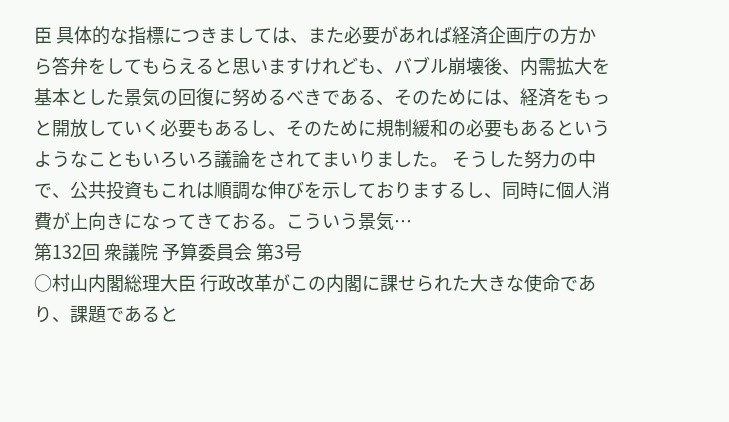臣 具体的な指標につきましては、また必要があれば経済企画庁の方から答弁をしてもらえると思いますけれども、バブル崩壊後、内需拡大を基本とした景気の回復に努めるべきである、そのためには、経済をもっと開放していく必要もあるし、そのために規制緩和の必要もあるというようなこともいろいろ議論をされてまいりました。 そうした努力の中で、公共投資もこれは順調な伸びを示しておりまするし、同時に個人消費が上向きになってきておる。こういう景気…
第132回 衆議院 予算委員会 第3号
○村山内閣総理大臣 行政改革がこの内閣に課せられた大きな使命であり、課題であると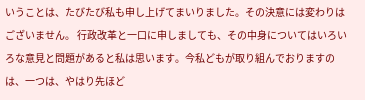いうことは、たびたび私も申し上げてまいりました。その決意には変わりはございません。 行政改革と一口に申しましても、その中身についてはいろいろな意見と問題があると私は思います。今私どもが取り組んでおりますのは、一つは、やはり先ほど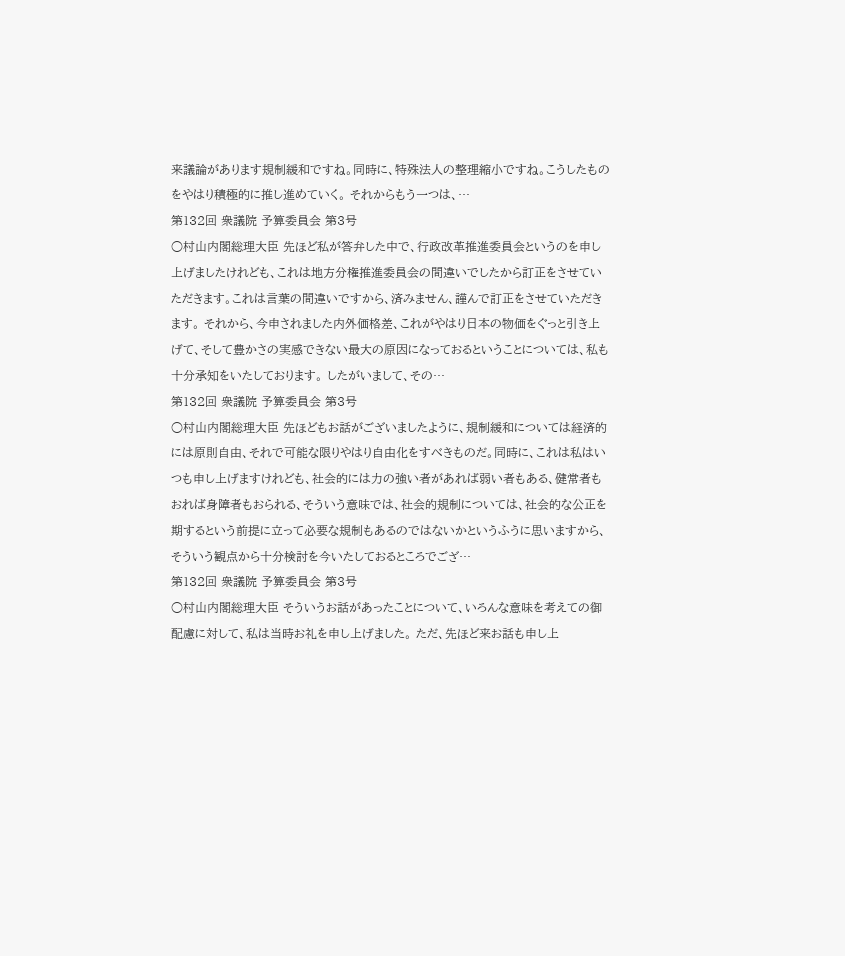来議論があります規制緩和ですね。同時に、特殊法人の整理縮小ですね。こうしたものをやはり積極的に推し進めていく。 それからもう一つは、…
第132回 衆議院 予算委員会 第3号
○村山内閣総理大臣 先ほど私が答弁した中で、行政改革推進委員会というのを申し上げましたけれども、これは地方分権推進委員会の間違いでしたから訂正をさせていただきます。これは言葉の間違いですから、済みません、謹んで訂正をさせていただきます。 それから、今申されました内外価格差、これがやはり日本の物価をぐっと引き上げて、そして豊かさの実感できない最大の原因になっておるということについては、私も十分承知をいたしております。 したがいまして、その…
第132回 衆議院 予算委員会 第3号
○村山内閣総理大臣 先ほどもお話がございましたように、規制緩和については経済的には原則自由、それで可能な限りやはり自由化をすべきものだ。同時に、これは私はいつも申し上げますけれども、社会的には力の強い者があれば弱い者もある、健常者もおれば身障者もおられる、そういう意味では、社会的規制については、社会的な公正を期するという前提に立って必要な規制もあるのではないかというふうに思いますから、そういう観点から十分検討を今いたしておるところでござ…
第132回 衆議院 予算委員会 第3号
○村山内閣総理大臣 そういうお話があったことについて、いろんな意味を考えての御配慮に対して、私は当時お礼を申し上げました。 ただ、先ほど来お話も申し上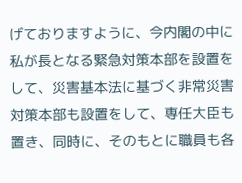げておりますように、今内閣の中に私が長となる緊急対策本部を設置をして、災害基本法に基づく非常災害対策本部も設置をして、専任大臣も置き、同時に、そのもとに職員も各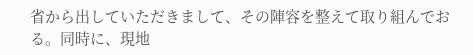省から出していただきまして、その陣容を整えて取り組んでおる。同時に、現地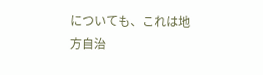についても、これは地方自治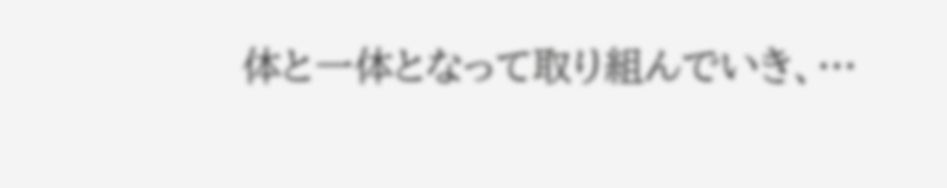体と一体となって取り組んでいき、…